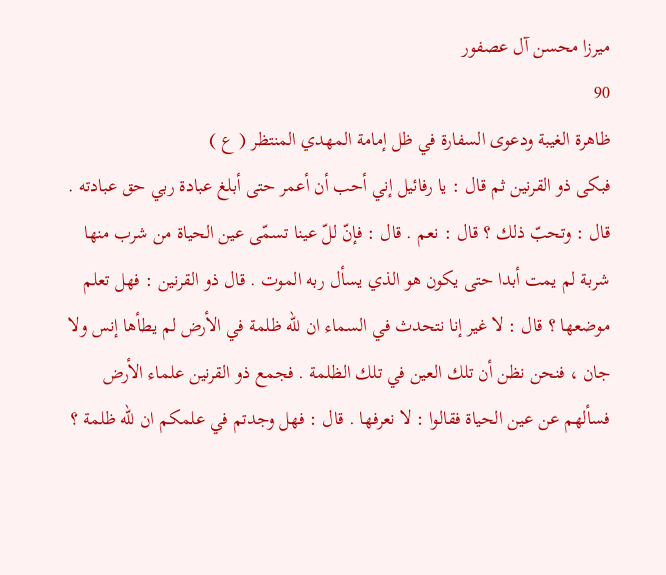ميرزا محسن آل عصفور
90
ظاهرة الغيبة ودعوى السفارة في ظل إمامة المهدي المنتظر ( ع )
فبكى ذو القرنين ثم قال : يا رفائيل إني أحب أن أعمر حتى أبلغ عبادة ربي حق عبادته . قال : وتحبّ ذلك ؟ قال : نعم . قال : فإنّ للّ عينا تسمّى عين الحياة من شرب منها شربة لم يمت أبدا حتى يكون هو الذي يسأل ربه الموت . قال ذو القرنين : فهل تعلم موضعها ؟ قال : لا غير إنا نتحدث في السماء ان للّه ظلمة في الأرض لم يطأها إنس ولا جان ، فنحن نظن أن تلك العين في تلك الظلمة . فجمع ذو القرنين علماء الأرض فسألهم عن عين الحياة فقالوا : لا نعرفها . قال : فهل وجدتم في علمكم ان للّه ظلمة ؟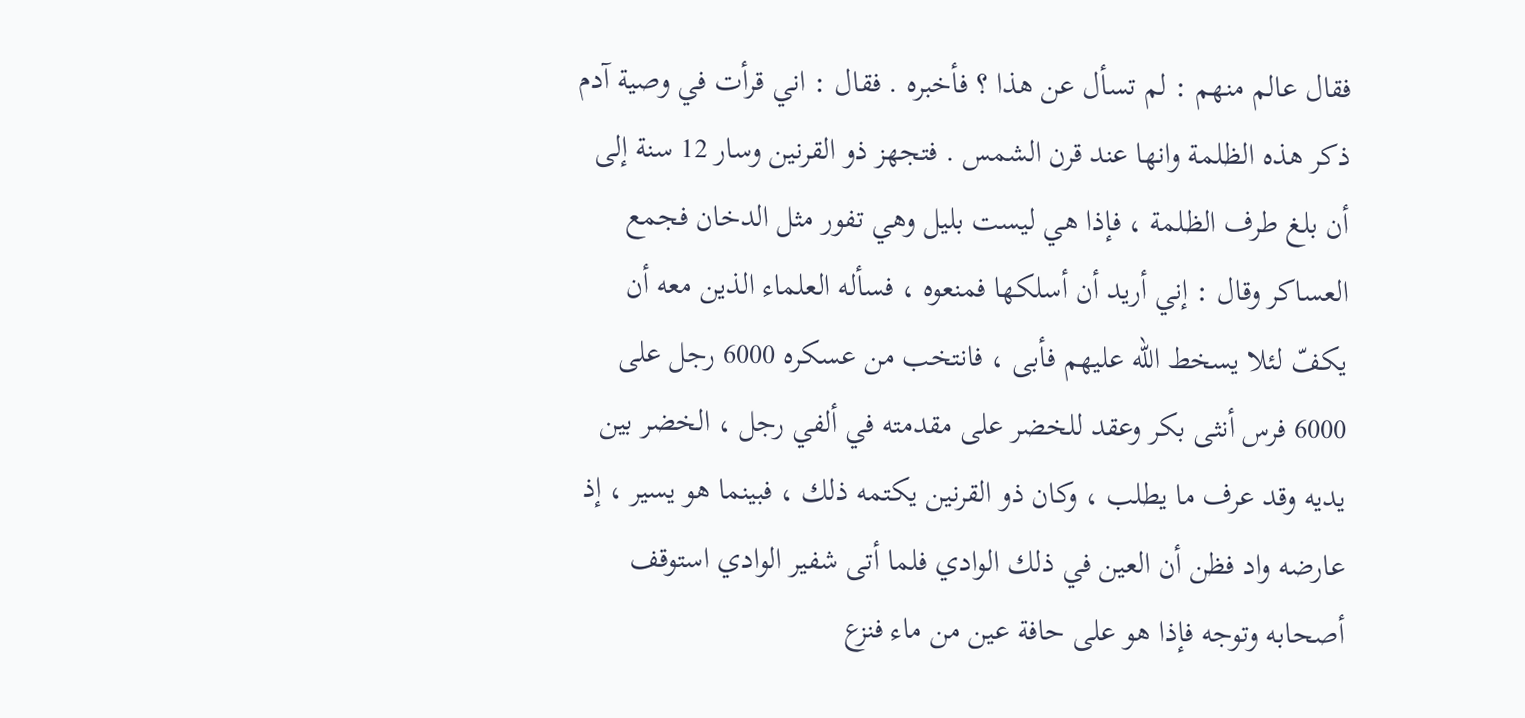فقال عالم منهم : لم تسأل عن هذا ؟ فأخبره . فقال : اني قرأت في وصية آدم ذكر هذه الظلمة وانها عند قرن الشمس . فتجهز ذو القرنين وسار 12 سنة إلى أن بلغ طرف الظلمة ، فإذا هي ليست بليل وهي تفور مثل الدخان فجمع العساكر وقال : إني أريد أن أسلكها فمنعوه ، فسأله العلماء الذين معه أن يكفّ لئلا يسخط اللّه عليهم فأبى ، فانتخب من عسكره 6000 رجل على 6000 فرس أنثى بكر وعقد للخضر على مقدمته في ألفي رجل ، الخضر بين يديه وقد عرف ما يطلب ، وكان ذو القرنين يكتمه ذلك ، فبينما هو يسير ، إذ عارضه واد فظن أن العين في ذلك الوادي فلما أتى شفير الوادي استوقف أصحابه وتوجه فإذا هو على حافة عين من ماء فنزع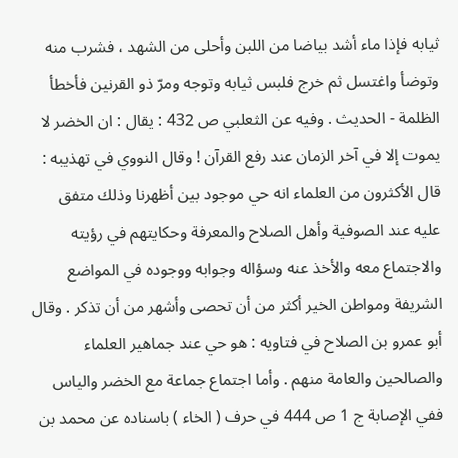ثيابه فإذا ماء أشد بياضا من اللبن وأحلى من الشهد ، فشرب منه وتوضأ واغتسل ثم خرج فلبس ثيابه وتوجه ومرّ ذو القرنين فأخطأ الظلمة - الحديث . وفيه عن الثعلبي ص 432 : يقال : ان الخضر لا يموت إلا في آخر الزمان عند رفع القرآن ! وقال النووي في تهذيبه : قال الأكثرون من العلماء انه حي موجود بين أظهرنا وذلك متفق عليه عند الصوفية وأهل الصلاح والمعرفة وحكايتهم في رؤيته والاجتماع معه والأخذ عنه وسؤاله وجوابه ووجوده في المواضع الشريفة ومواطن الخير أكثر من أن تحصى وأشهر من أن تذكر . وقال أبو عمرو بن الصلاح في فتاويه : هو حي عند جماهير العلماء والصالحين والعامة منهم . وأما اجتماع جماعة مع الخضر والياس ففي الإصابة ج 1 ص 444 في حرف ( الخاء ) باسناده عن محمد بن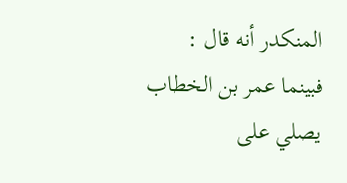المنكدر أنه قال : فبينما عمر بن الخطاب يصلي على